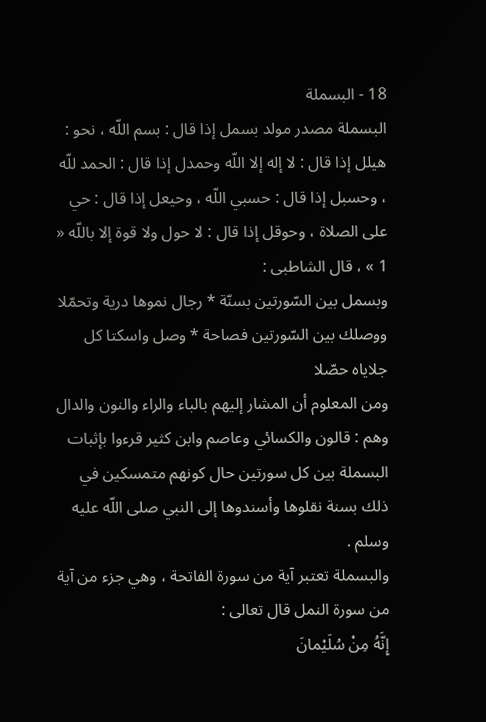18 - البسملة
البسملة مصدر مولد بسمل إذا قال : بسم اللّه ، نحو : هيلل إذا قال : لا إله إلا اللّه وحمدل إذا قال : الحمد للّه ، وحسبل إذا قال : حسبي اللّه ، وحيعل إذا قال : حي على الصلاة ، وحوقل إذا قال : لا حول ولا قوة إلا باللّه « 1 » ، قال الشاطبى :
وبسمل بين السّورتين بسنّة * رجال نموها درية وتحمّلا
ووصلك بين السّورتين فصاحة * وصل واسكتا كل جلاياه حصّلا
ومن المعلوم أن المشار إليهم بالباء والراء والنون والدال وهم : قالون والكسائي وعاصم وابن كثير قرءوا بإثبات البسملة بين كل سورتين حال كونهم متمسكين في ذلك بسنة نقلوها وأسندوها إلى النبي صلى اللّه عليه وسلم .
والبسملة تعتبر آية من سورة الفاتحة ، وهي جزء من آية من سورة النمل قال تعالى :
إِنَّهُ مِنْ سُلَيْمانَ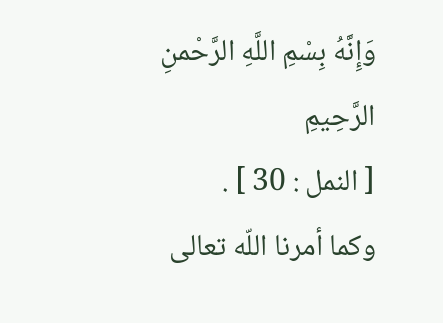وَإِنَّهُ بِسْمِ اللَّهِ الرَّحْمنِ الرَّحِيمِ
[ النمل : 30 ] .
وكما أمرنا اللّه تعالى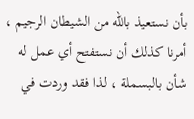بأن نستعيذ باللّه من الشيطان الرجيم ، أمرنا كذلك أن نستفتح أي عمل له شأن بالبسملة ، لذا فقد وردت في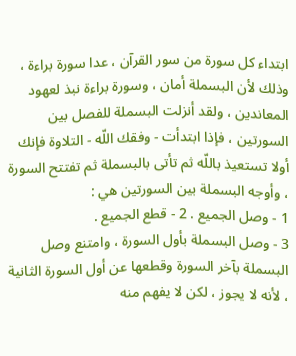ابتداء كل سورة من سور القرآن ، عدا سورة براءة ، وذلك لأن البسملة أمان ، وسورة براءة نبذ لعهود المعاندين ، ولقد أنزلت البسملة للفصل بين السورتين ، فإذا ابتدأت - وفقك اللّه - التلاوة فإنك أولا تستعيذ باللّه ثم تأتى بالبسملة ثم تفتتح السورة ، وأوجه البسملة بين السورتين هي :
1 - وصل الجميع . 2 - قطع الجميع .
3 - وصل البسملة بأول السورة ، وامتنع وصل البسملة بآخر السورة وقطعها عن أول السورة الثانية ، لأنه لا يجوز ، لكن لا يفهم منه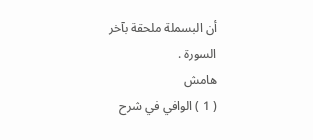أن البسملة ملحقة بآخر السورة .
هامش
( 1 ) الوافي في شرح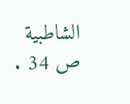الشاطبية ص 34 .